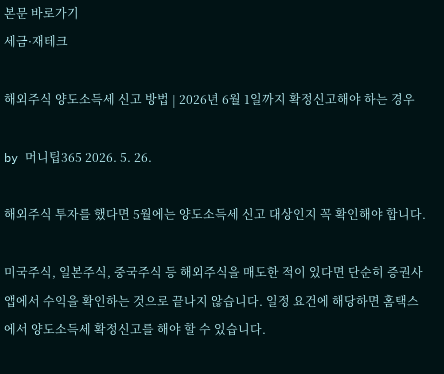본문 바로가기
세금·재테크

해외주식 양도소득세 신고 방법 | 2026년 6월 1일까지 확정신고해야 하는 경우

by 머니팁365 2026. 5. 26.

해외주식 투자를 했다면 5월에는 양도소득세 신고 대상인지 꼭 확인해야 합니다.

미국주식, 일본주식, 중국주식 등 해외주식을 매도한 적이 있다면 단순히 증권사 앱에서 수익을 확인하는 것으로 끝나지 않습니다. 일정 요건에 해당하면 홈택스에서 양도소득세 확정신고를 해야 할 수 있습니다.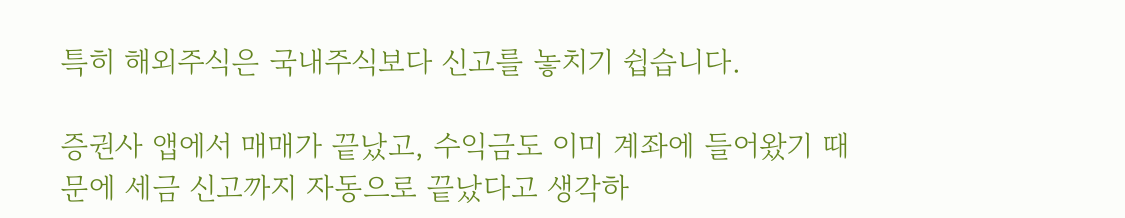특히 해외주식은 국내주식보다 신고를 놓치기 쉽습니다.

증권사 앱에서 매매가 끝났고, 수익금도 이미 계좌에 들어왔기 때문에 세금 신고까지 자동으로 끝났다고 생각하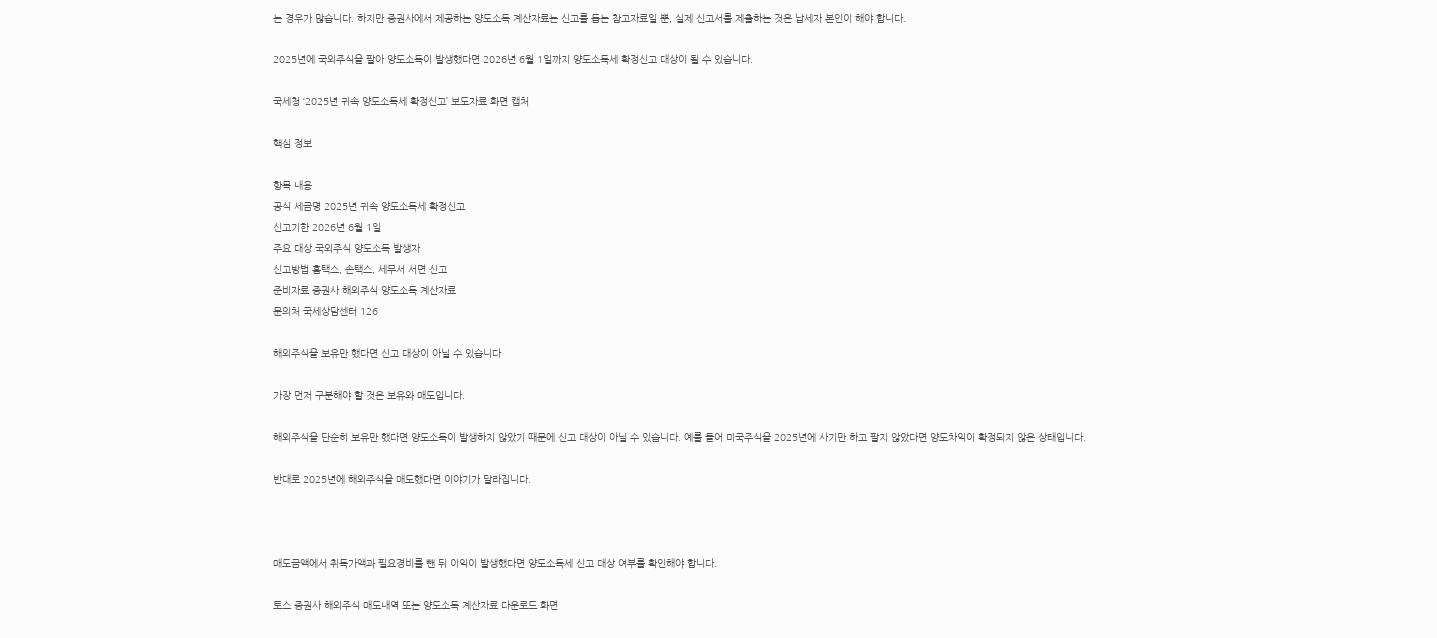는 경우가 많습니다. 하지만 증권사에서 제공하는 양도소득 계산자료는 신고를 돕는 참고자료일 뿐, 실제 신고서를 제출하는 것은 납세자 본인이 해야 합니다.

2025년에 국외주식을 팔아 양도소득이 발생했다면 2026년 6월 1일까지 양도소득세 확정신고 대상이 될 수 있습니다.

국세청 ‘2025년 귀속 양도소득세 확정신고’ 보도자료 화면 캡처

핵심 정보

항목 내용
공식 세금명 2025년 귀속 양도소득세 확정신고
신고기한 2026년 6월 1일
주요 대상 국외주식 양도소득 발생자
신고방법 홈택스, 손택스, 세무서 서면 신고
준비자료 증권사 해외주식 양도소득 계산자료
문의처 국세상담센터 126

해외주식을 보유만 했다면 신고 대상이 아닐 수 있습니다

가장 먼저 구분해야 할 것은 보유와 매도입니다.

해외주식을 단순히 보유만 했다면 양도소득이 발생하지 않았기 때문에 신고 대상이 아닐 수 있습니다. 예를 들어 미국주식을 2025년에 사기만 하고 팔지 않았다면 양도차익이 확정되지 않은 상태입니다.

반대로 2025년에 해외주식을 매도했다면 이야기가 달라집니다.



매도금액에서 취득가액과 필요경비를 뺀 뒤 이익이 발생했다면 양도소득세 신고 대상 여부를 확인해야 합니다.

토스 증권사 해외주식 매도내역 또는 양도소득 계산자료 다운로드 화면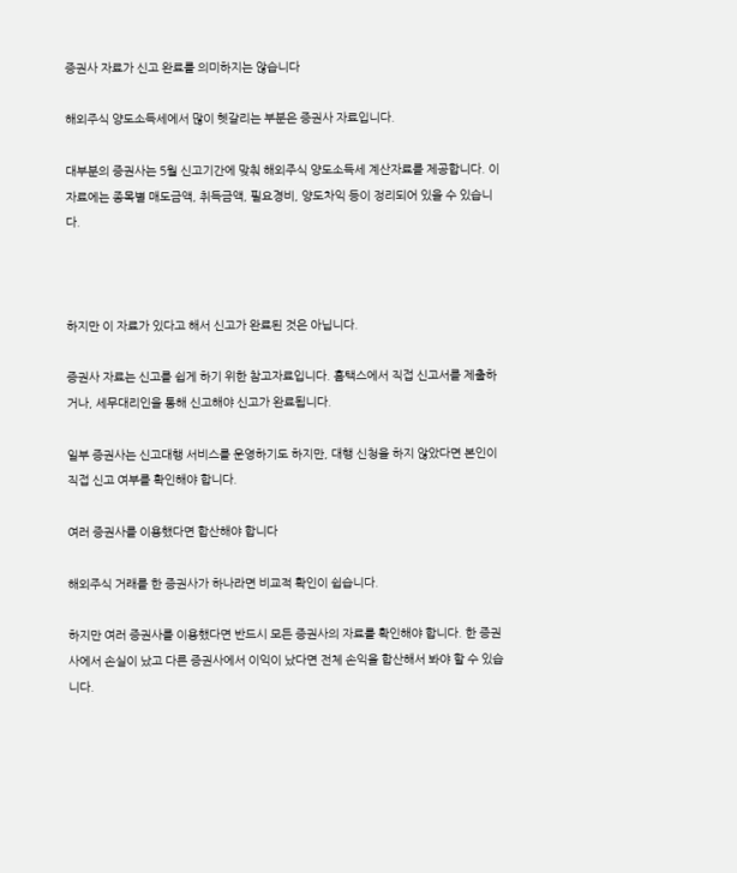증권사 자료가 신고 완료를 의미하지는 않습니다

해외주식 양도소득세에서 많이 헷갈리는 부분은 증권사 자료입니다.

대부분의 증권사는 5월 신고기간에 맞춰 해외주식 양도소득세 계산자료를 제공합니다. 이 자료에는 종목별 매도금액, 취득금액, 필요경비, 양도차익 등이 정리되어 있을 수 있습니다.



하지만 이 자료가 있다고 해서 신고가 완료된 것은 아닙니다.

증권사 자료는 신고를 쉽게 하기 위한 참고자료입니다. 홈택스에서 직접 신고서를 제출하거나, 세무대리인을 통해 신고해야 신고가 완료됩니다.

일부 증권사는 신고대행 서비스를 운영하기도 하지만, 대행 신청을 하지 않았다면 본인이 직접 신고 여부를 확인해야 합니다.

여러 증권사를 이용했다면 합산해야 합니다

해외주식 거래를 한 증권사가 하나라면 비교적 확인이 쉽습니다.

하지만 여러 증권사를 이용했다면 반드시 모든 증권사의 자료를 확인해야 합니다. 한 증권사에서 손실이 났고 다른 증권사에서 이익이 났다면 전체 손익을 합산해서 봐야 할 수 있습니다.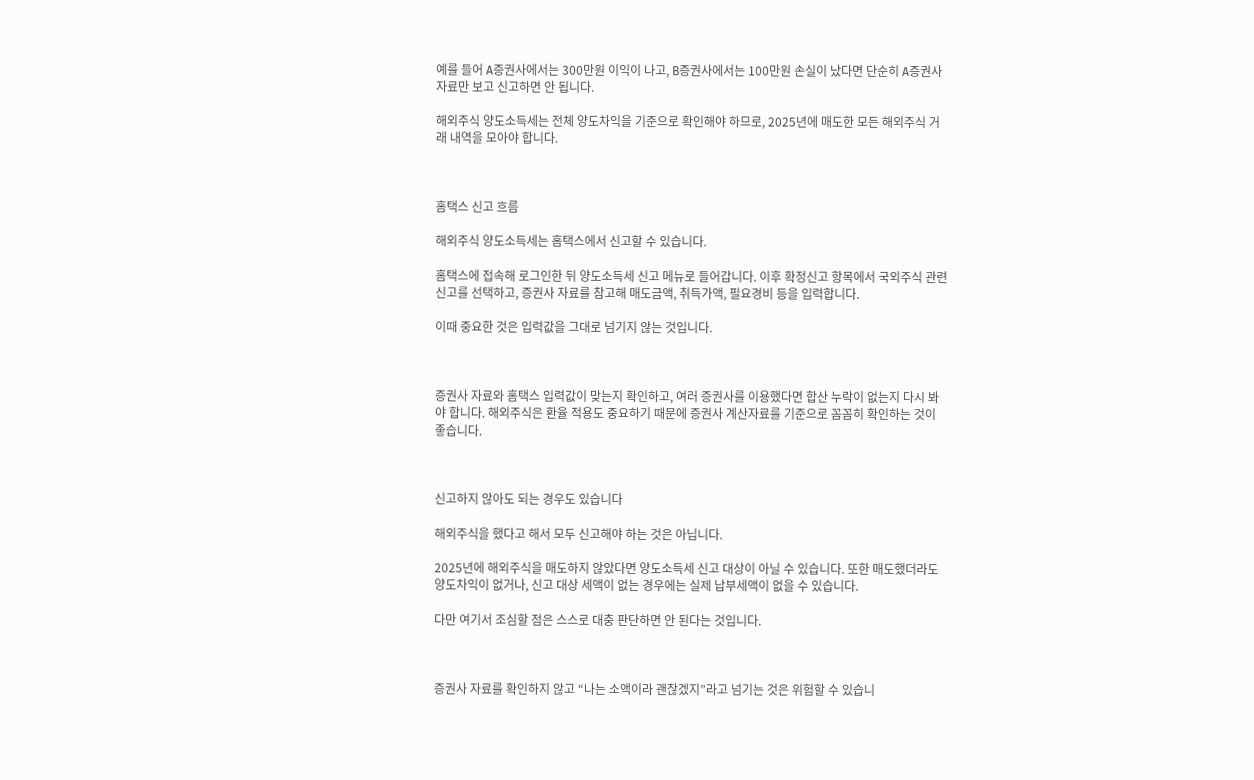예를 들어 A증권사에서는 300만원 이익이 나고, B증권사에서는 100만원 손실이 났다면 단순히 A증권사 자료만 보고 신고하면 안 됩니다.

해외주식 양도소득세는 전체 양도차익을 기준으로 확인해야 하므로, 2025년에 매도한 모든 해외주식 거래 내역을 모아야 합니다.



홈택스 신고 흐름

해외주식 양도소득세는 홈택스에서 신고할 수 있습니다.

홈택스에 접속해 로그인한 뒤 양도소득세 신고 메뉴로 들어갑니다. 이후 확정신고 항목에서 국외주식 관련 신고를 선택하고, 증권사 자료를 참고해 매도금액, 취득가액, 필요경비 등을 입력합니다.

이때 중요한 것은 입력값을 그대로 넘기지 않는 것입니다.



증권사 자료와 홈택스 입력값이 맞는지 확인하고, 여러 증권사를 이용했다면 합산 누락이 없는지 다시 봐야 합니다. 해외주식은 환율 적용도 중요하기 때문에 증권사 계산자료를 기준으로 꼼꼼히 확인하는 것이 좋습니다.



신고하지 않아도 되는 경우도 있습니다

해외주식을 했다고 해서 모두 신고해야 하는 것은 아닙니다.

2025년에 해외주식을 매도하지 않았다면 양도소득세 신고 대상이 아닐 수 있습니다. 또한 매도했더라도 양도차익이 없거나, 신고 대상 세액이 없는 경우에는 실제 납부세액이 없을 수 있습니다.

다만 여기서 조심할 점은 스스로 대충 판단하면 안 된다는 것입니다.



증권사 자료를 확인하지 않고 “나는 소액이라 괜찮겠지”라고 넘기는 것은 위험할 수 있습니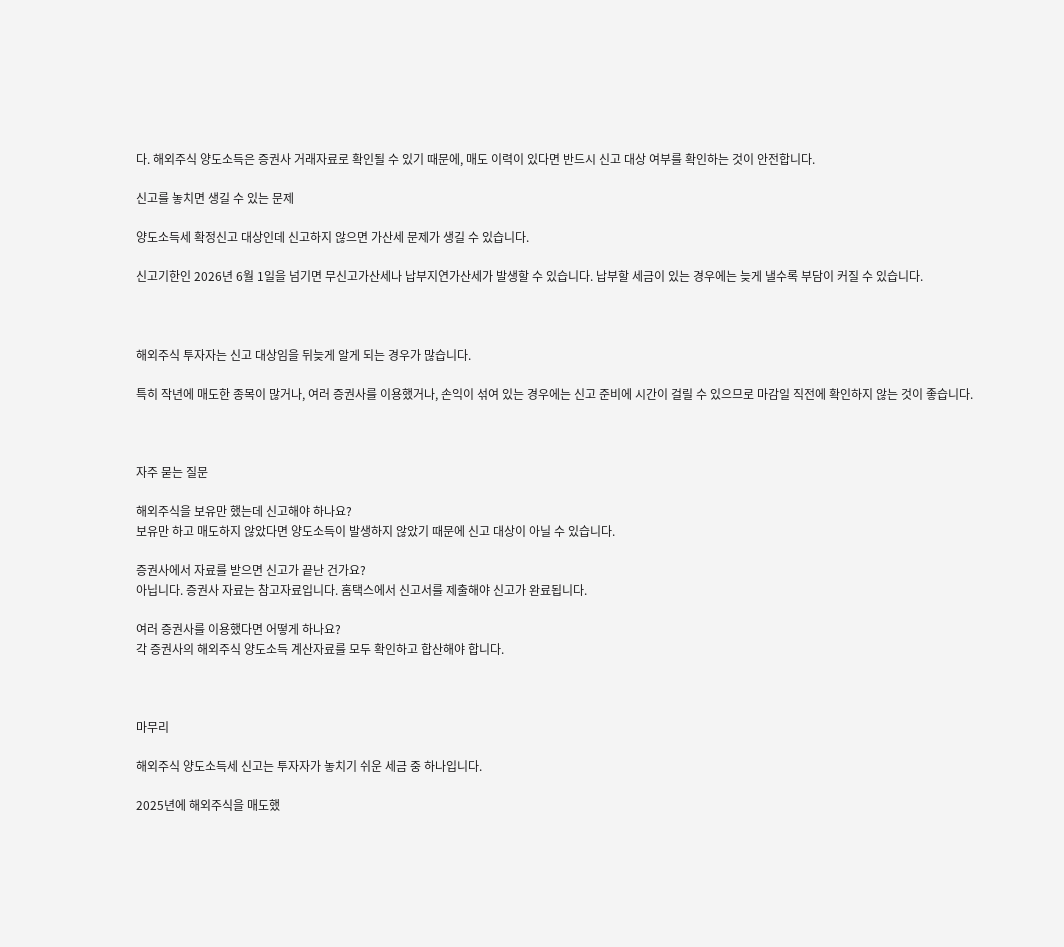다. 해외주식 양도소득은 증권사 거래자료로 확인될 수 있기 때문에, 매도 이력이 있다면 반드시 신고 대상 여부를 확인하는 것이 안전합니다.

신고를 놓치면 생길 수 있는 문제

양도소득세 확정신고 대상인데 신고하지 않으면 가산세 문제가 생길 수 있습니다.

신고기한인 2026년 6월 1일을 넘기면 무신고가산세나 납부지연가산세가 발생할 수 있습니다. 납부할 세금이 있는 경우에는 늦게 낼수록 부담이 커질 수 있습니다.



해외주식 투자자는 신고 대상임을 뒤늦게 알게 되는 경우가 많습니다.

특히 작년에 매도한 종목이 많거나, 여러 증권사를 이용했거나, 손익이 섞여 있는 경우에는 신고 준비에 시간이 걸릴 수 있으므로 마감일 직전에 확인하지 않는 것이 좋습니다.



자주 묻는 질문

해외주식을 보유만 했는데 신고해야 하나요?
보유만 하고 매도하지 않았다면 양도소득이 발생하지 않았기 때문에 신고 대상이 아닐 수 있습니다.

증권사에서 자료를 받으면 신고가 끝난 건가요?
아닙니다. 증권사 자료는 참고자료입니다. 홈택스에서 신고서를 제출해야 신고가 완료됩니다.

여러 증권사를 이용했다면 어떻게 하나요?
각 증권사의 해외주식 양도소득 계산자료를 모두 확인하고 합산해야 합니다.



마무리

해외주식 양도소득세 신고는 투자자가 놓치기 쉬운 세금 중 하나입니다.

2025년에 해외주식을 매도했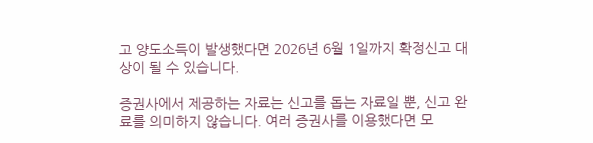고 양도소득이 발생했다면 2026년 6월 1일까지 확정신고 대상이 될 수 있습니다.

증권사에서 제공하는 자료는 신고를 돕는 자료일 뿐, 신고 완료를 의미하지 않습니다. 여러 증권사를 이용했다면 모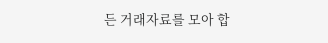든 거래자료를 모아 합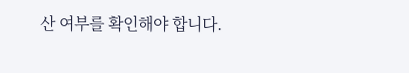산 여부를 확인해야 합니다.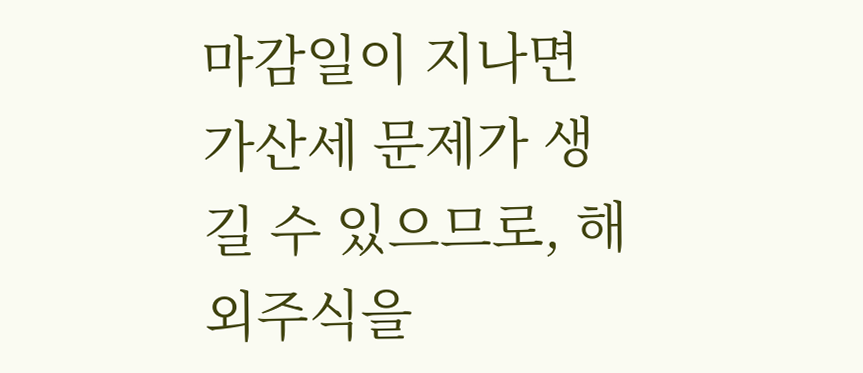마감일이 지나면 가산세 문제가 생길 수 있으므로, 해외주식을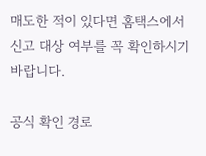매도한 적이 있다면 홈택스에서 신고 대상 여부를 꼭 확인하시기 바랍니다.

공식 확인 경로